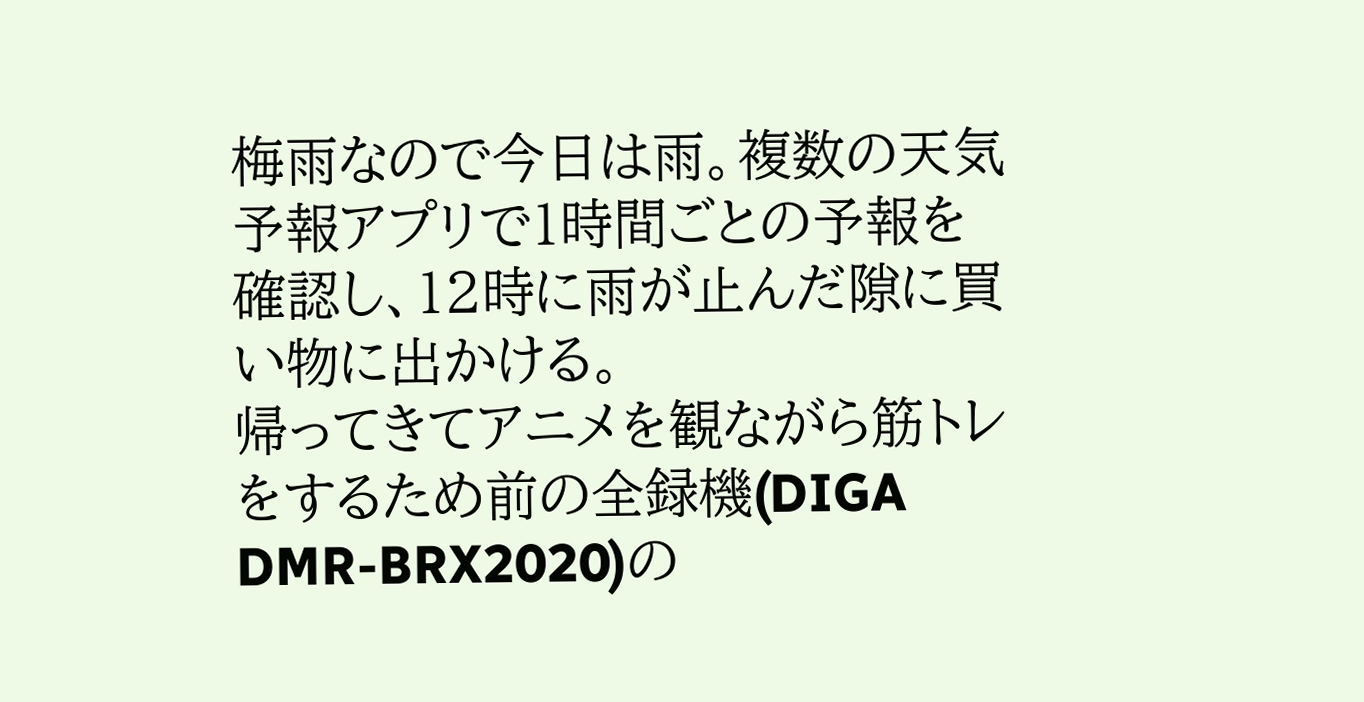梅雨なので今日は雨。複数の天気予報アプリで1時間ごとの予報を確認し、12時に雨が止んだ隙に買い物に出かける。
帰ってきてアニメを観ながら筋トレをするため前の全録機(DIGA DMR-BRX2020)の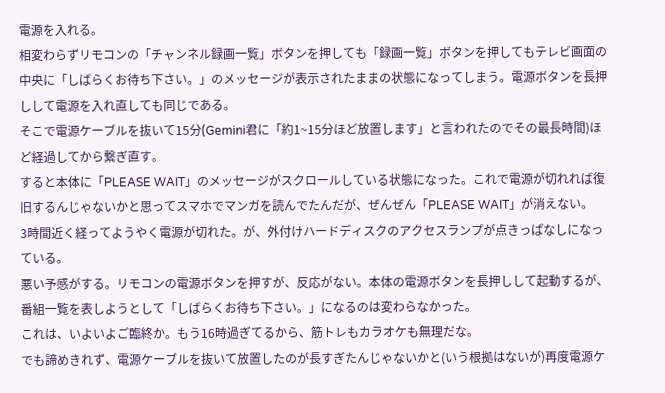電源を入れる。
相変わらずリモコンの「チャンネル録画一覧」ボタンを押しても「録画一覧」ボタンを押してもテレビ画面の中央に「しばらくお待ち下さい。」のメッセージが表示されたままの状態になってしまう。電源ボタンを長押しして電源を入れ直しても同じである。
そこで電源ケーブルを抜いて15分(Gemini君に「約1~15分ほど放置します」と言われたのでその最長時間)ほど経過してから繋ぎ直す。
すると本体に「PLEASE WAIT」のメッセージがスクロールしている状態になった。これで電源が切れれば復旧するんじゃないかと思ってスマホでマンガを読んでたんだが、ぜんぜん「PLEASE WAIT」が消えない。
3時間近く経ってようやく電源が切れた。が、外付けハードディスクのアクセスランプが点きっぱなしになっている。
悪い予感がする。リモコンの電源ボタンを押すが、反応がない。本体の電源ボタンを長押しして起動するが、番組一覧を表しようとして「しばらくお待ち下さい。」になるのは変わらなかった。
これは、いよいよご臨終か。もう16時過ぎてるから、筋トレもカラオケも無理だな。
でも諦めきれず、電源ケーブルを抜いて放置したのが長すぎたんじゃないかと(いう根拠はないが)再度電源ケ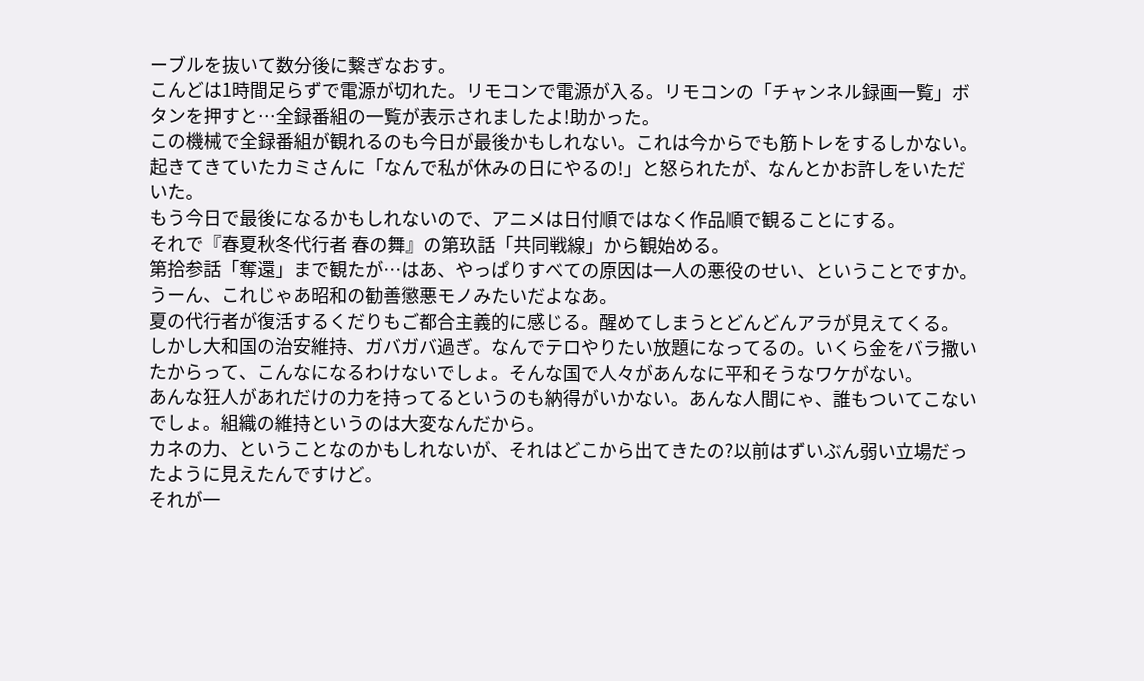ーブルを抜いて数分後に繋ぎなおす。
こんどは1時間足らずで電源が切れた。リモコンで電源が入る。リモコンの「チャンネル録画一覧」ボタンを押すと…全録番組の一覧が表示されましたよ!助かった。
この機械で全録番組が観れるのも今日が最後かもしれない。これは今からでも筋トレをするしかない。起きてきていたカミさんに「なんで私が休みの日にやるの!」と怒られたが、なんとかお許しをいただいた。
もう今日で最後になるかもしれないので、アニメは日付順ではなく作品順で観ることにする。
それで『春夏秋冬代行者 春の舞』の第玖話「共同戦線」から観始める。
第拾参話「奪還」まで観たが…はあ、やっぱりすべての原因は一人の悪役のせい、ということですか。うーん、これじゃあ昭和の勧善懲悪モノみたいだよなあ。
夏の代行者が復活するくだりもご都合主義的に感じる。醒めてしまうとどんどんアラが見えてくる。
しかし大和国の治安維持、ガバガバ過ぎ。なんでテロやりたい放題になってるの。いくら金をバラ撒いたからって、こんなになるわけないでしょ。そんな国で人々があんなに平和そうなワケがない。
あんな狂人があれだけの力を持ってるというのも納得がいかない。あんな人間にゃ、誰もついてこないでしょ。組織の維持というのは大変なんだから。
カネの力、ということなのかもしれないが、それはどこから出てきたの?以前はずいぶん弱い立場だったように見えたんですけど。
それが一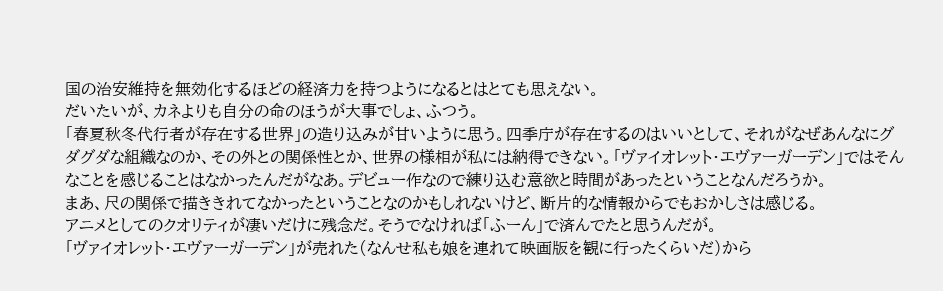国の治安維持を無効化するほどの経済力を持つようになるとはとても思えない。
だいたいが、カネよりも自分の命のほうが大事でしょ、ふつう。
「春夏秋冬代行者が存在する世界」の造り込みが甘いように思う。四季庁が存在するのはいいとして、それがなぜあんなにグダグダな組織なのか、その外との関係性とか、世界の様相が私には納得できない。「ヴァイオレット・エヴァーガーデン」ではそんなことを感じることはなかったんだがなあ。デビュー作なので練り込む意欲と時間があったということなんだろうか。
まあ、尺の関係で描ききれてなかったということなのかもしれないけど、断片的な情報からでもおかしさは感じる。
アニメとしてのクオリティが凄いだけに残念だ。そうでなければ「ふーん」で済んでたと思うんだが。
「ヴァイオレット・エヴァーガーデン」が売れた(なんせ私も娘を連れて映画版を観に行ったくらいだ)から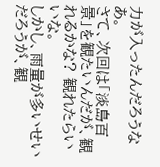力が入ったんだろうなあ。
さて、次回は「淡島百景」を観たいんだが、観れるかな? 観れたらいいな。
しかし、雨量が多いせいだろうが、観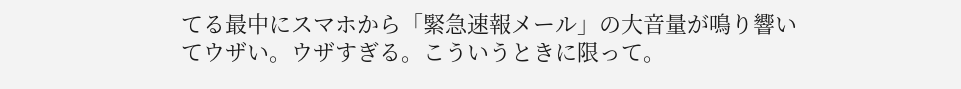てる最中にスマホから「緊急速報メール」の大音量が鳴り響いてウザい。ウザすぎる。こういうときに限って。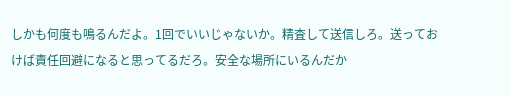しかも何度も鳴るんだよ。1回でいいじゃないか。精査して送信しろ。送っておけば責任回避になると思ってるだろ。安全な場所にいるんだか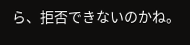ら、拒否できないのかね。